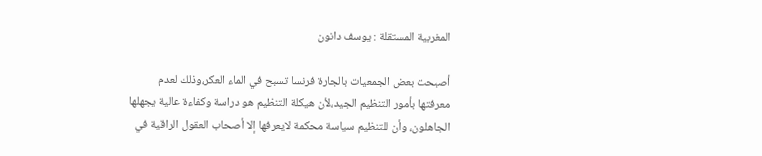المغربية المستقلة : يوسف دانون

أصبحت بعض الجمعيات بالجارة فرنسا تسبح في الماء العكر،وذلك لعدم معرفتها بأمور التنظيم الجيد،لأن هيكلة التنظيم هو دراسة وكفاءة عالية يجهلها الجاهلون، وأن للتنظيم سياسة محكمة لايعرفها إلا أصحاب العقول الراقية في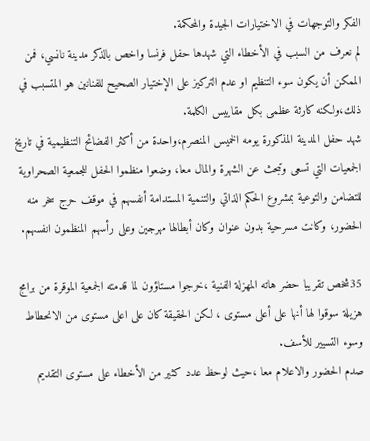الفكر والتوجهات في الاختيارات الجيدة والمحكمة.
لم نعرف من السبب في الأخطاء التي شهدها حفل فرنسا واخص بالذكر مدينة نانسي، فمن الممكن أن يكون سوء التنظيم او عدم التركيز على الإختيار الصحيح للفنانين هو المتسبب في ذلك،ولكنه كارثة عظمى بكل مقاييس الكلمة.
شهد حفل المدينة المذكورة يومه الخميس المنصرم،واحدة من أكثر الفضائح التنظيمية في تاريخ الجمعيات التي تسعى وتبحث عن الشهرة والمال معا، وضعوا منظموا الحفل للجمعية الصحراوية للتضامن والتوعية بمشروع الحكم الذاتي والتنمية المستدامة أنفسهم في موقف حرج سخر منه الحضور، وكانت مسرحية بدون عنوان وكان أبطالها مهرجين وعلى رأسهم المنظمون انفسهم.

35شخص تقريبا حضر هاته المهزلة الفنية ،خرجوا مستاؤون لما قدمته الجمعية الموقرة من برامج هزيلة سوقوا لها أنها على أعلى مستوى ، لكن الحقيقة كان على اعلى مستوى من الانحطاط وسوء التسيير للأسف.
صدم الحضور والاعلام معا ،حيث لوحظ عدد كثير من الأخطاء على مستوى التقديم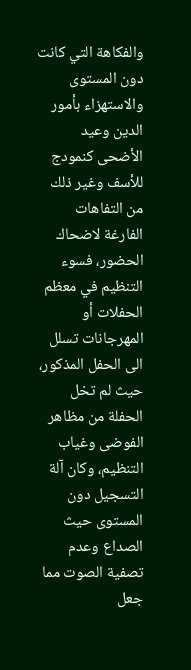والفكاهة التي كانت دون المستوى والاستهزاء بأمور الدين وعيد الأضحى كنمودج للأسف وغير ذلك من التفاهات الفارغة لاضحاك الحضور، فسوء التنظيم في معظم الحفلات أو المهرجانات تسلل الى الحفل المذكور، حيث لم تخل الحفلة من مظاهر الفوضى وغياب التنظيم، وكان آلة التسجيل دون المستوى حيث الصداع وعدم تصفية الصوت مما جعل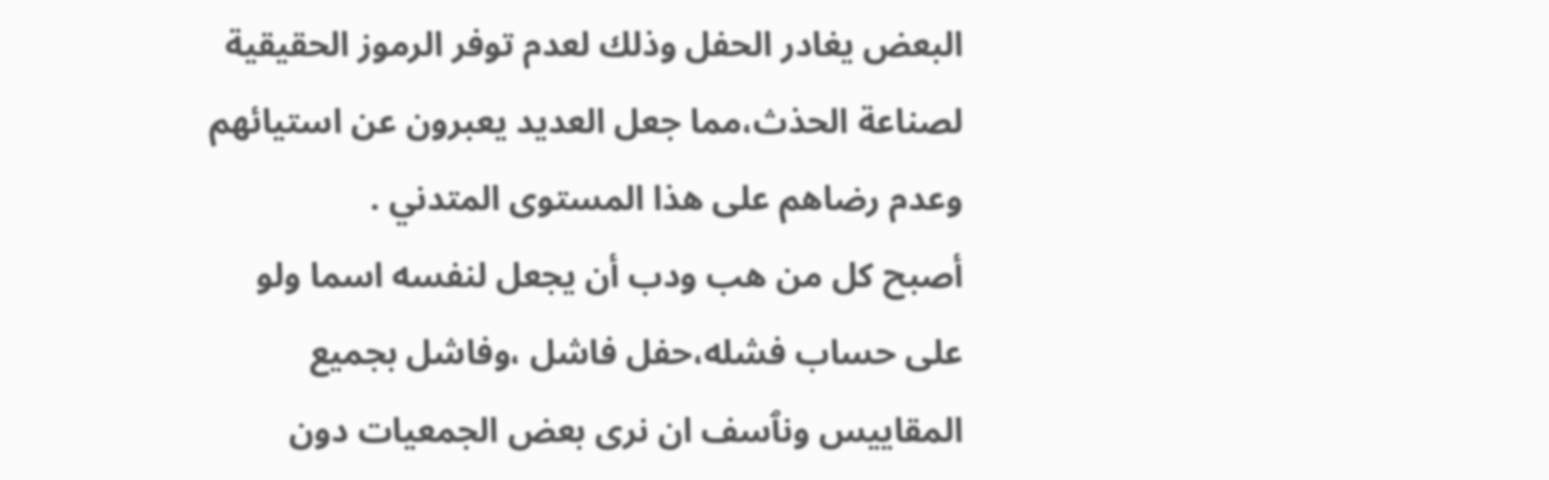البعض يغادر الحفل وذلك لعدم توفر الرموز الحقيقية لصناعة الحذث،مما جعل العديد يعبرون عن استيائهم وعدم رضاهم على هذا المستوى المتدني .
أصبح كل من هب ودب أن يجعل لنفسه اسما ولو على حساب فشله،حفل فاشل ،وفاشل بجميع المقاييس ونٱسف ان نرى بعض الجمعيات دون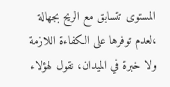المستوى تتسابق مع الريح بجهالة ،لعدم توفرها على الكفاءة اللازمة ولا خبرة في الميدان، نقول لهؤلاء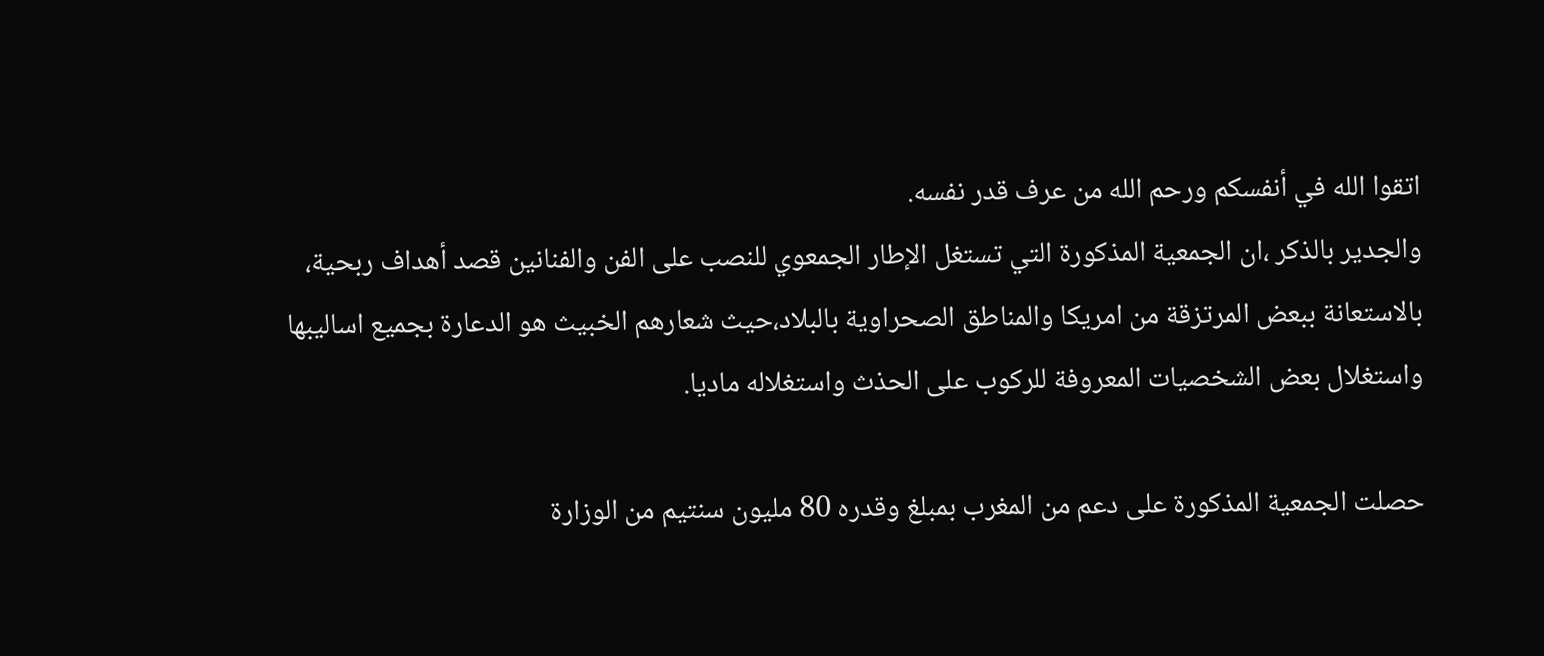اتقوا الله في أنفسكم ورحم الله من عرف قدر نفسه.
والجدير بالذكر ،ان الجمعية المذكورة التي تستغل الإطار الجمعوي للنصب على الفن والفنانين قصد أهداف ربحية، بالاستعانة ببعض المرتزقة من امريكا والمناطق الصحراوية بالبلاد،حيث شعارهم الخبيث هو الدعارة بجميع اساليبها واستغلال بعض الشخصيات المعروفة للركوب على الحذث واستغلاله ماديا.

حصلت الجمعية المذكورة على دعم من المغرب بمبلغ وقدره 80 مليون سنتيم من الوزارة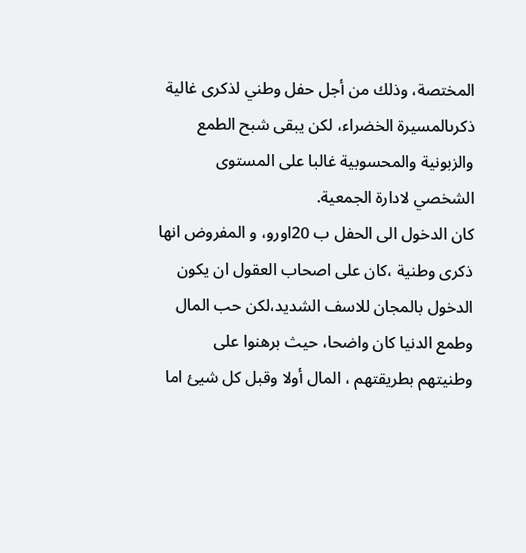المختصة، وذلك من أجل حفل وطني لذكرى غالية ذكرىالمسيرة الخضراء، لكن يبقى شبح الطمع والزبونية والمحسوبية غالبا على المستوى الشخصي لادارة الجمعية.
كان الدخول الى الحفل ب 20اورو، و المفروض انها ذكرى وطنية ،كان على اصحاب العقول ان يكون الدخول بالمجان للاسف الشديد،لكن حب المال وطمع الدنيا كان واضحا، حيث برهنوا على وطنيتهم بطريقتهم ، المال أولا وقبل كل شيئ اما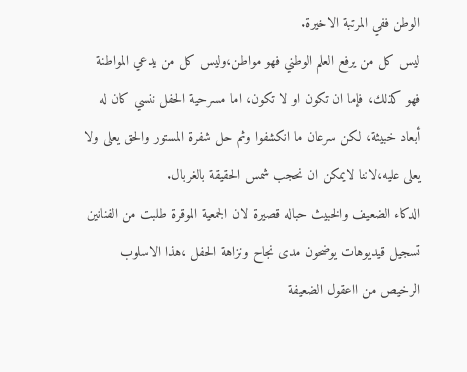الوطن ففي المرتبة الاخيرة.
ليس كل من يرفع العلم الوطني فهو مواطن،وليس كل من يدعي المواطنة فهو كذلك، فإما ان تكون او لا تكون، اما مسرحية الحفل ننسي كان له أبعاد خبيثة، لكن سرعان ما انكشفوا وثم حل شفرة المستور والحق يعلى ولا يعلى عليه،لاننا لايمكن ان نحجب شمس الحقيقة بالغربال.
الدكاء الضعيف والخبيث حباله قصيرة لان الجمعية الموقرة طلبت من الفنانين تسجيل قيديوهات يوضحون مدى نجاح ونزاهة الحفل ،هذا الاسلوب الرخيص من ااعقول الضعيفة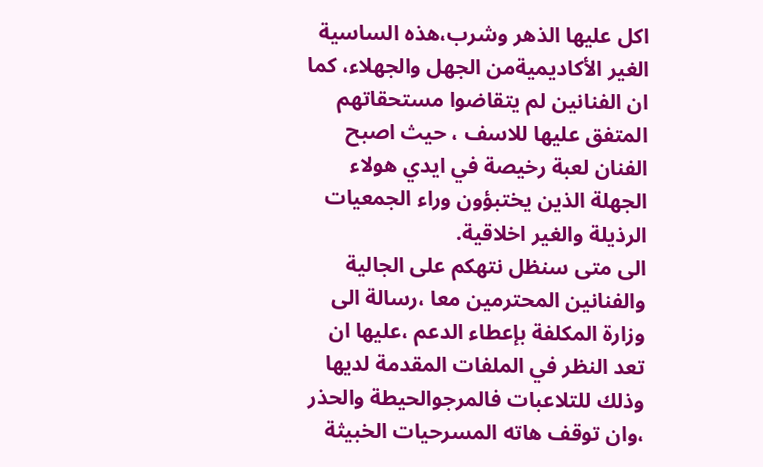اكل عليها الذهر وشرب،هذه الساسية الغير الأكاديميةمن الجهل والجهلاء، كما ان الفنانين لم يتقاضوا مستحقاتهم المتفق عليها للاسف ، حيث اصبح الفنان لعبة رخيصة في ايدي هولاء الجهلة الذين يختبؤون وراء الجمعيات الرذيلة والغير اخلاقية.
الى متى سنظل نتهكم على الجالية والفنانين المحترمين معا ،رسالة الى وزارة المكلفة بإعطاء الدعم ،عليها ان تعد النظر في الملفات المقدمة لديها وذلك للتلاعبات فالمرجوالحيطة والحذر ،وان توقف هاته المسرحيات الخبيثة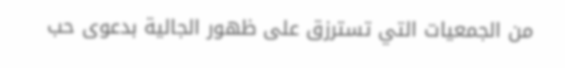من الجمعيات التي تسترزق على ظهور الجالية بدعوى حب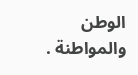الوطن والمواطنة .